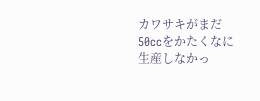カワサキがまだ50ccをかたくなに生産しなかっ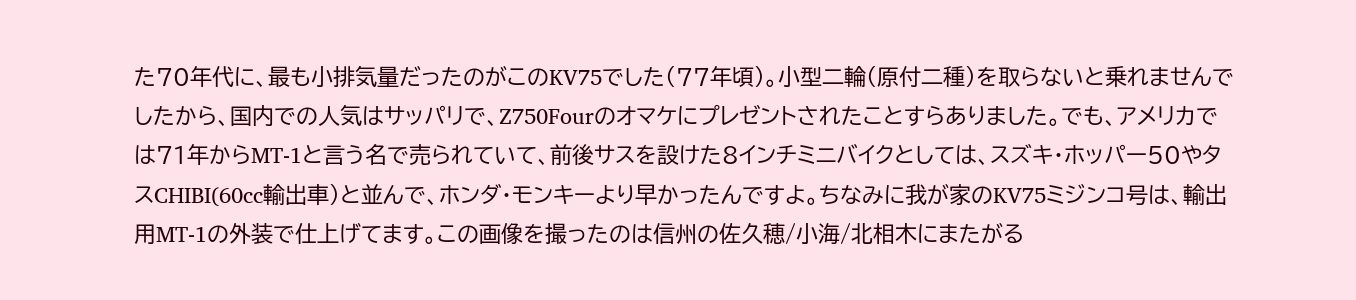た70年代に、最も小排気量だったのがこのKV75でした(77年頃)。小型二輪(原付二種)を取らないと乗れませんでしたから、国内での人気はサッパリで、Z750Fourのオマケにプレゼントされたことすらありました。でも、アメリカでは71年からMT-1と言う名で売られていて、前後サスを設けた8インチミニバイクとしては、スズキ・ホッパー50やタスCHIBI(60cc輸出車)と並んで、ホンダ・モンキーより早かったんですよ。ちなみに我が家のKV75ミジンコ号は、輸出用MT-1の外装で仕上げてます。この画像を撮ったのは信州の佐久穂/小海/北相木にまたがる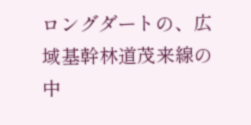ロングダートの、広域基幹林道茂来線の中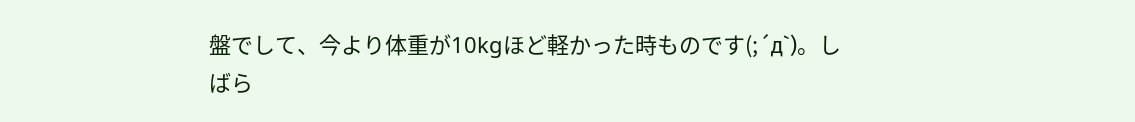盤でして、今より体重が10kgほど軽かった時ものです(;´д`)。しばら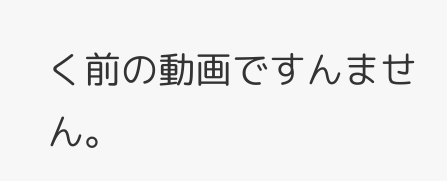く前の動画ですんません。